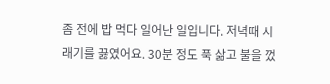좀 전에 밥 먹다 일어난 일입니다. 저녁때 시래기를 끓였어요. 30분 정도 푹 삶고 불을 껐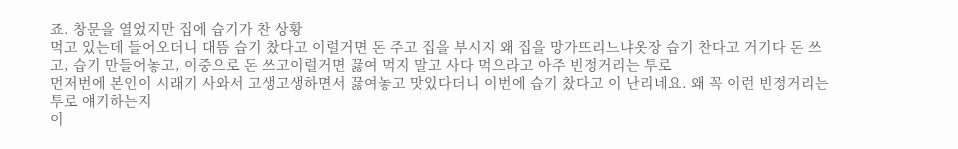죠. 창문을 열었지만 집에 습기가 찬 상황
먹고 있는데 들어오더니 대뜸 습기 찼다고 이럴거면 돈 주고 집을 부시지 왜 집을 망가뜨리느냐옷장 습기 찬다고 거기다 돈 쓰고, 습기 만들어놓고, 이중으로 돈 쓰고이럴거면 끓여 먹지 말고 사다 먹으라고 아주 빈정거리는 투로
먼저번에 본인이 시래기 사와서 고생고생하면서 끓여놓고 맛있다더니 이번에 습기 찼다고 이 난리네요. 왜 꼭 이런 빈정거리는 투로 얘기하는지
이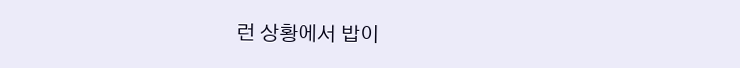런 상황에서 밥이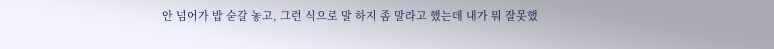안 넘어가 밥 숟갈 놓고, 그런 식으로 말 하지 좀 말라고 했는데 내가 뭐 잘못했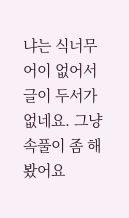냐는 식너무 어이 없어서 글이 두서가 없네요. 그냥 속풀이 좀 해 봤어요